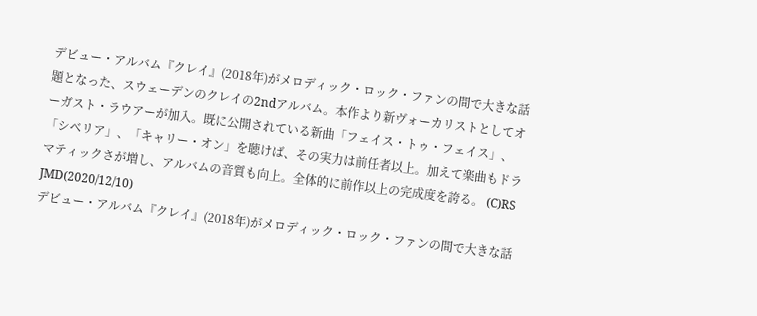デビュー・アルバム『クレイ』(2018年)がメロディック・ロック・ファンの間で大きな話題となった、スウェーデンのクレイの2ndアルバム。本作より新ヴォーカリストとしてオーガスト・ラウアーが加入。既に公開されている新曲「フェイス・トゥ・フェイス」、「シベリア」、「キャリー・オン」を聴けば、その実力は前任者以上。加えて楽曲もドラマティックさが増し、アルバムの音質も向上。全体的に前作以上の完成度を誇る。 (C)RS
JMD(2020/12/10)
デビュー・アルバム『クレイ』(2018年)がメロディック・ロック・ファンの間で大きな話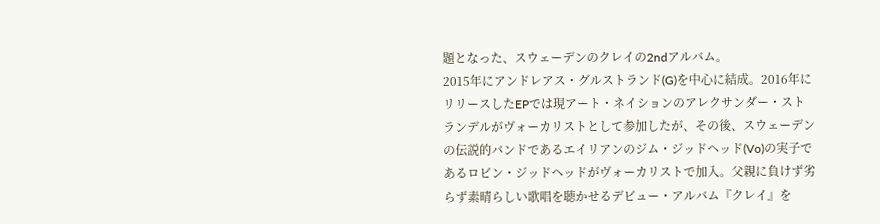題となった、スウェーデンのクレイの2ndアルバム。
2015年にアンドレアス・グルストランド(G)を中心に結成。2016年にリリースしたEPでは現アート・ネイションのアレクサンダー・ストランデルがヴォーカリストとして参加したが、その後、スウェーデンの伝説的バンドであるエイリアンのジム・ジッドヘッド(Vo)の実子であるロビン・ジッドヘッドがヴォーカリストで加入。父親に負けず劣らず素晴らしい歌唱を聴かせるデビュー・アルバム『クレイ』を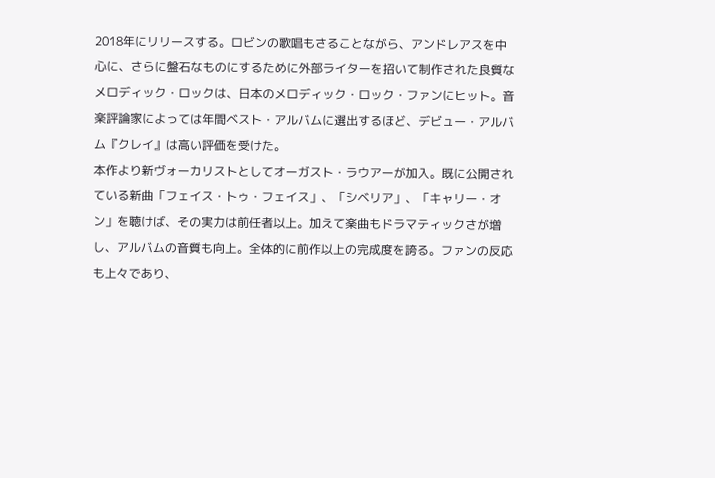2018年にリリースする。ロビンの歌唱もさることながら、アンドレアスを中心に、さらに盤石なものにするために外部ライターを招いて制作された良質なメロディック・ロックは、日本のメロディック・ロック・ファンにヒット。音楽評論家によっては年間ベスト・アルバムに選出するほど、デビュー・アルバム『クレイ』は高い評価を受けた。
本作より新ヴォーカリストとしてオーガスト・ラウアーが加入。既に公開されている新曲「フェイス・トゥ・フェイス」、「シベリア」、「キャリー・オン」を聴けば、その実力は前任者以上。加えて楽曲もドラマティックさが増し、アルバムの音質も向上。全体的に前作以上の完成度を誇る。ファンの反応も上々であり、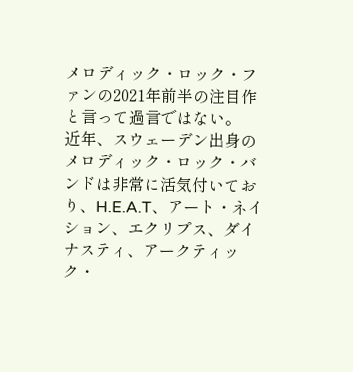メロディック・ロック・ファンの2021年前半の注目作と言って過言ではない。
近年、スウェーデン出身のメロディック・ロック・バンドは非常に活気付いており、H.E.A.T、アート・ネイション、エクリプス、ダイナスティ、アークティック・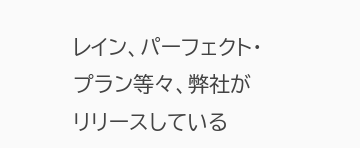レイン、パーフェクト・プラン等々、弊社がリリースしている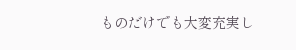ものだけでも大変充実し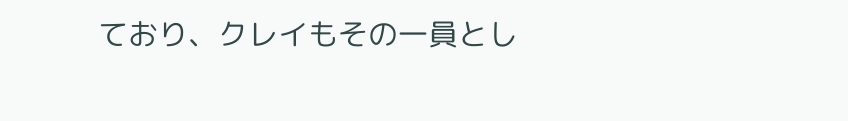ており、クレイもその一員とし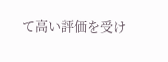て高い評価を受け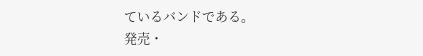ているバンドである。
発売・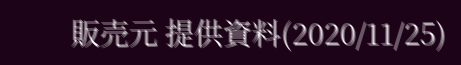販売元 提供資料(2020/11/25)